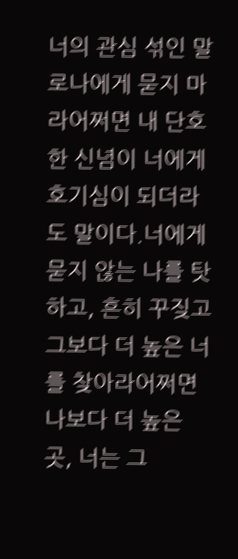너의 관심 섞인 말로나에게 묻지 마라어쩌면 내 단호한 신념이 너에게 호기심이 되더라도 말이다.너에게 묻지 않는 나를 탓하고, 흔히 꾸짖고그보다 더 높은 너를 찾아라어쩌면 나보다 더 높은 곳, 너는 그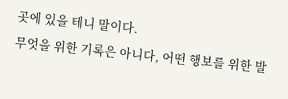곳에 있을 테니 말이다.
무엇을 위한 기록은 아니다, 어떤 행보를 위한 발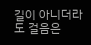길이 아니더라도 걸음은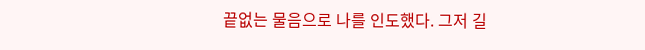끝없는 물음으로 나를 인도했다. 그저 길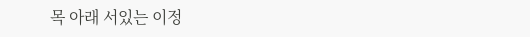목 아래 서있는 이정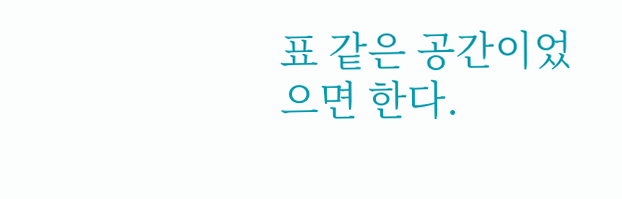표 같은 공간이었으면 한다.